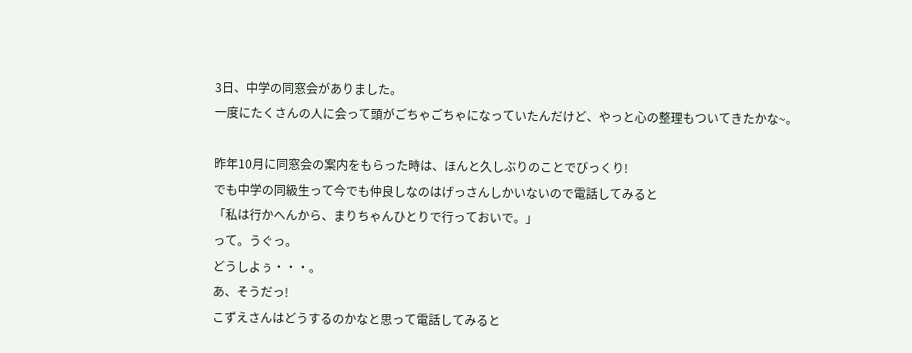3日、中学の同窓会がありました。
一度にたくさんの人に会って頭がごちゃごちゃになっていたんだけど、やっと心の整理もついてきたかな~。

昨年10月に同窓会の案内をもらった時は、ほんと久しぶりのことでびっくり!
でも中学の同級生って今でも仲良しなのはげっさんしかいないので電話してみると
「私は行かへんから、まりちゃんひとりで行っておいで。」
って。うぐっ。
どうしよぅ・・・。
あ、そうだっ!
こずえさんはどうするのかなと思って電話してみると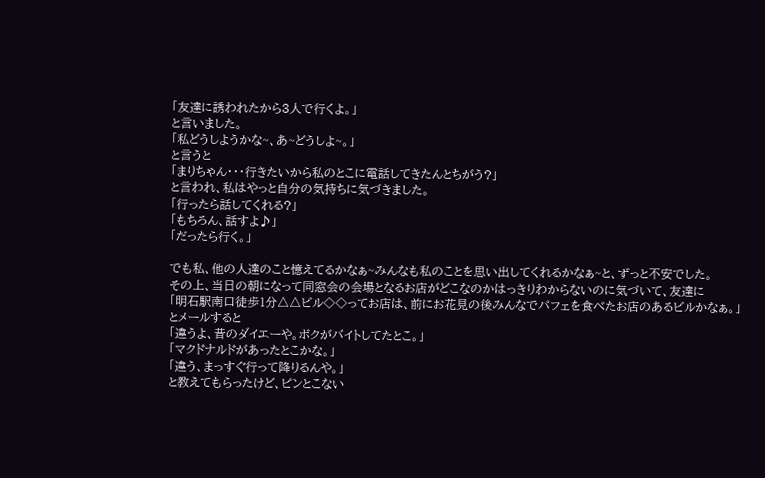「友達に誘われたから3人で行くよ。」
と言いました。
「私どうしようかな~、あ~どうしよ~。」
と言うと
「まりちゃん・・・行きたいから私のとこに電話してきたんとちがう?」
と言われ、私はやっと自分の気持ちに気づきました。
「行ったら話してくれる?」
「もちろん、話すよ♪」
「だったら行く。」

でも私、他の人達のこと憶えてるかなぁ~みんなも私のことを思い出してくれるかなぁ~と、ずっと不安でした。
その上、当日の朝になって同窓会の会場となるお店がどこなのかはっきりわからないのに気づいて、友達に
「明石駅南口徒歩1分△△ビル◇◇ってお店は、前にお花見の後みんなでパフェを食べたお店のあるビルかなぁ。」
とメールすると
「違うよ、昔のダイエーや。ボクがバイトしてたとこ。」
「マクドナルドがあったとこかな。」
「違う、まっすぐ行って降りるんや。」
と教えてもらったけど、ピンとこない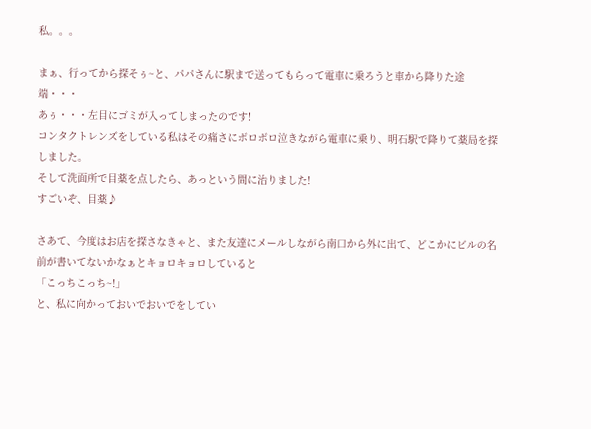私。。。

まぁ、行ってから探そぅ~と、パパさんに駅まで送ってもらって電車に乗ろうと車から降りた途端・・・
あぅ・・・左目にゴミが入ってしまったのです!
コンタクトレンズをしている私はその痛さにボロボロ泣きながら電車に乗り、明石駅で降りて薬局を探しました。
そして洗面所で目薬を点したら、あっという間に治りました!
すごいぞ、目薬♪

さあて、今度はお店を探さなきゃと、また友達にメールしながら南口から外に出て、どこかにビルの名前が書いてないかなぁとキョロキョロしていると
「こっちこっち~!」
と、私に向かっておいでおいでをしてい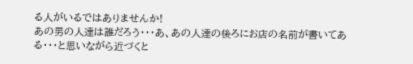る人がいるではありませんか!
あの男の人達は誰だろう・・・あ、あの人達の後ろにお店の名前が書いてある・・・と思いながら近づくと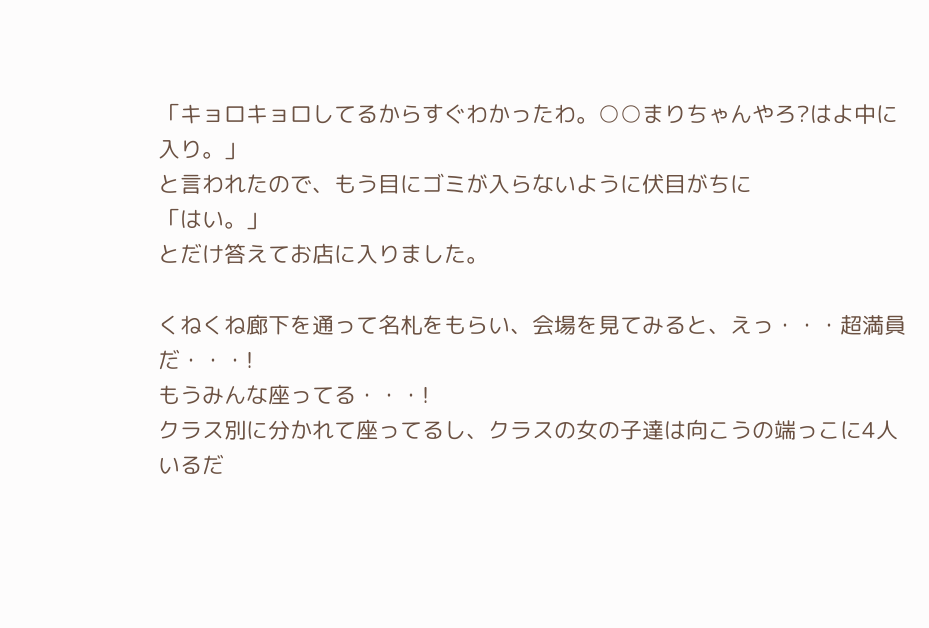「キョロキョロしてるからすぐわかったわ。○○まりちゃんやろ?はよ中に入り。」
と言われたので、もう目にゴミが入らないように伏目がちに
「はい。」
とだけ答えてお店に入りました。

くねくね廊下を通って名札をもらい、会場を見てみると、えっ・・・超満員だ・・・!
もうみんな座ってる・・・!
クラス別に分かれて座ってるし、クラスの女の子達は向こうの端っこに4人いるだ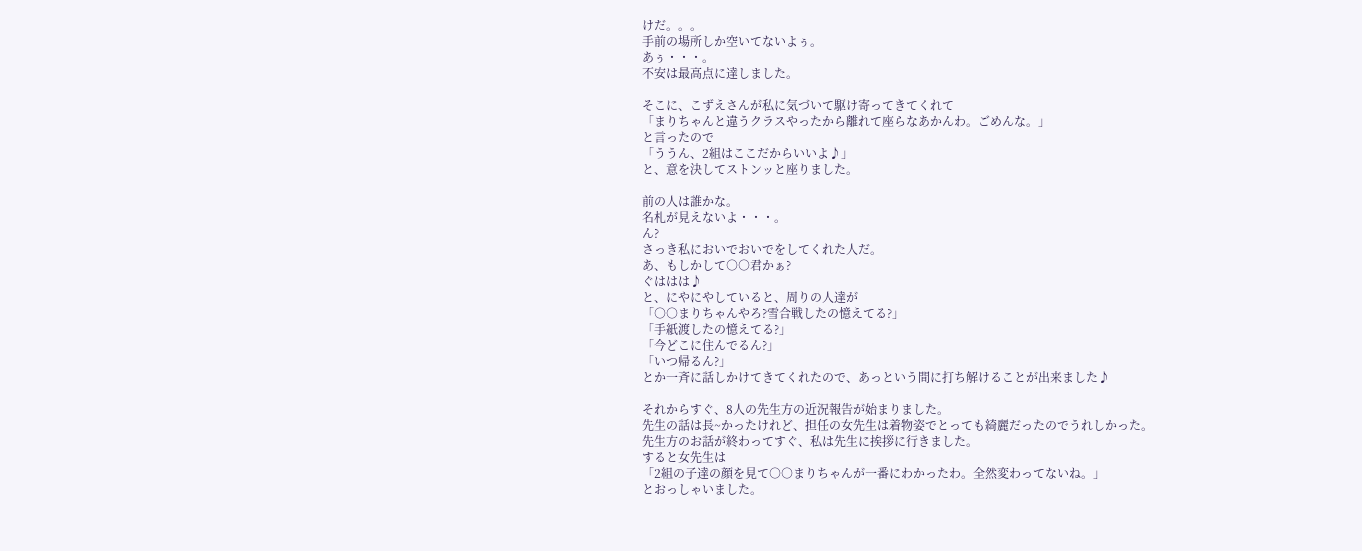けだ。。。
手前の場所しか空いてないよぅ。
あぅ・・・。
不安は最高点に達しました。

そこに、こずえさんが私に気づいて駆け寄ってきてくれて
「まりちゃんと違うクラスやったから離れて座らなあかんわ。ごめんな。」
と言ったので
「ううん、2組はここだからいいよ♪」
と、意を決してストンッと座りました。

前の人は誰かな。
名札が見えないよ・・・。
ん?
さっき私においでおいでをしてくれた人だ。
あ、もしかして○○君かぁ?
ぐははは♪
と、にやにやしていると、周りの人達が
「○○まりちゃんやろ?雪合戦したの憶えてる?」
「手紙渡したの憶えてる?」
「今どこに住んでるん?」
「いつ帰るん?」
とか一斉に話しかけてきてくれたので、あっという間に打ち解けることが出来ました♪

それからすぐ、8人の先生方の近況報告が始まりました。
先生の話は長~かったけれど、担任の女先生は着物姿でとっても綺麗だったのでうれしかった。
先生方のお話が終わってすぐ、私は先生に挨拶に行きました。
すると女先生は
「2組の子達の顔を見て○○まりちゃんが一番にわかったわ。全然変わってないね。」
とおっしゃいました。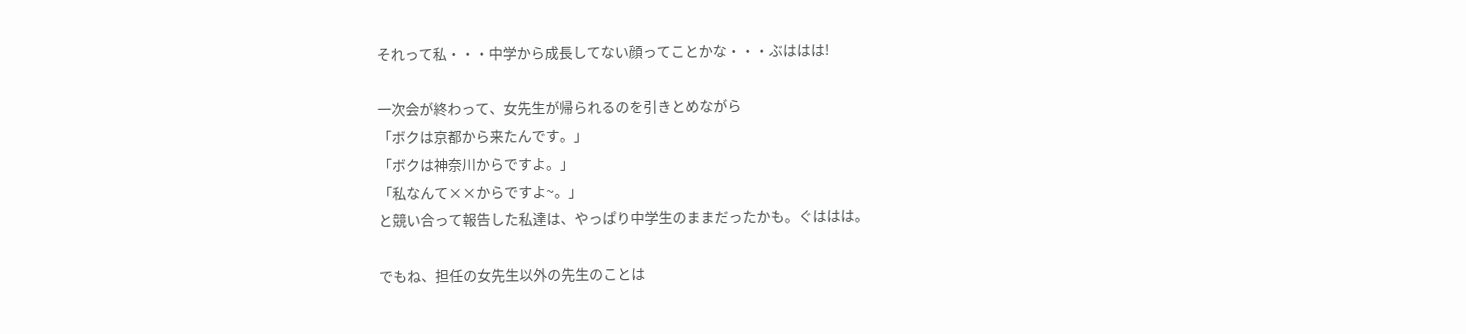それって私・・・中学から成長してない顔ってことかな・・・ぶははは!

一次会が終わって、女先生が帰られるのを引きとめながら
「ボクは京都から来たんです。」
「ボクは神奈川からですよ。」
「私なんて××からですよ~。」
と競い合って報告した私達は、やっぱり中学生のままだったかも。ぐははは。

でもね、担任の女先生以外の先生のことは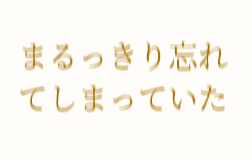まるっきり忘れてしまっていた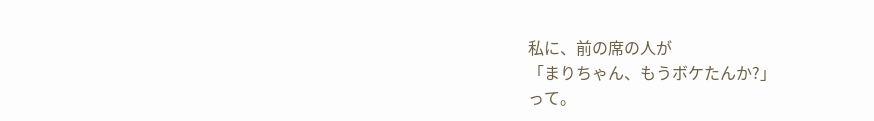私に、前の席の人が
「まりちゃん、もうボケたんか?」
って。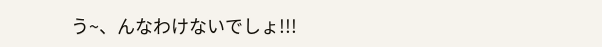う~、んなわけないでしょ!!!